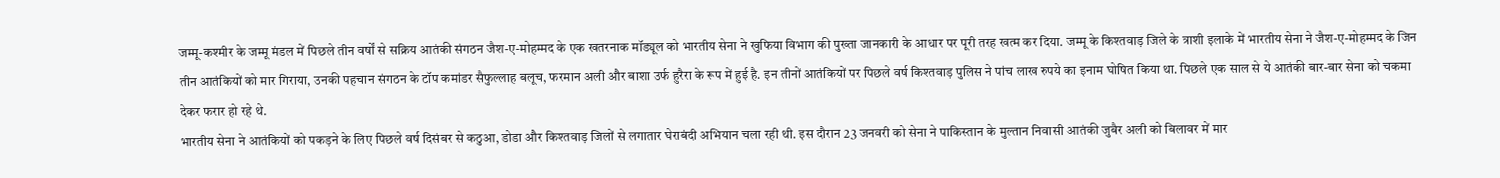जम्मू-कश्मीर के जम्मू मंडल में पिछले तीन वर्षों से सक्रिय आतंकी संगठन जैश-ए-मोहम्मद के एक खतरनाक मॉड्यूल को भारतीय सेना ने खुफिया विभाग की पुख्ता जानकारी के आधार पर पूरी तरह खत्म कर दिया. जम्मू के किश्तवाड़ जिले के त्राशी इलाके में भारतीय सेना ने जैश-ए-मोहम्मद के जिन तीन आतंकियों को मार गिराया, उनकी पहचान संगठन के टॉप कमांडर सैफुल्लाह बलूच, फरमान अली और बाशा उर्फ हुरैरा के रूप में हुई है. इन तीनों आतंकियों पर पिछले वर्ष किश्तवाड़ पुलिस ने पांच लाख रुपये का इनाम घोषित किया था. पिछले एक साल से ये आतंकी बार-बार सेना को चकमा देकर फरार हो रहे थे.
भारतीय सेना ने आतंकियों को पकड़ने के लिए पिछले वर्ष दिसंबर से कठुआ, डोडा और किश्तवाड़ जिलों से लगातार घेराबंदी अभियान चला रही थी. इस दौरान 23 जनवरी को सेना ने पाकिस्तान के मुल्तान निवासी आतंकी जुबैर अली को बिलावर में मार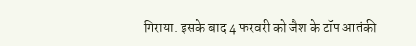गिराया. इसके बाद 4 फरवरी को जैश के टॉप आतंकी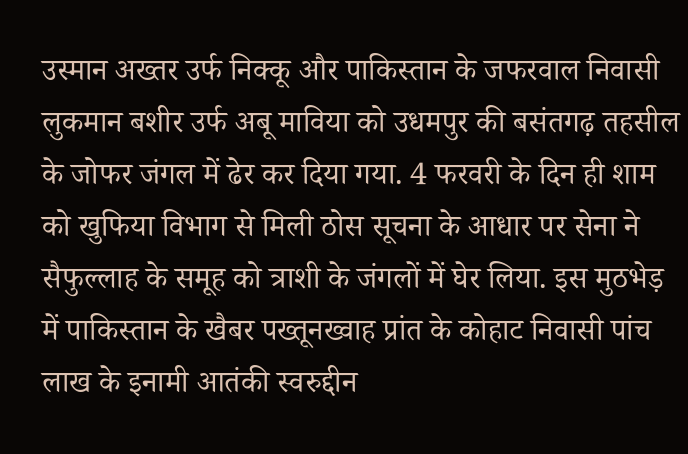उस्मान अख्तर उर्फ निक्कू और पाकिस्तान के जफरवाल निवासी लुकमान बशीर उर्फ अबू माविया को उधमपुर की बसंतगढ़ तहसील के जोफर जंगल में ढेर कर दिया गया. 4 फरवरी के दिन ही शाम को खुफिया विभाग से मिली ठोस सूचना के आधार पर सेना ने सैफुल्लाह के समूह को त्राशी के जंगलों में घेर लिया. इस मुठभेड़ में पाकिस्तान के खैबर पख्तूनख्वाह प्रांत के कोहाट निवासी पांच लाख के इनामी आतंकी स्वरुद्दीन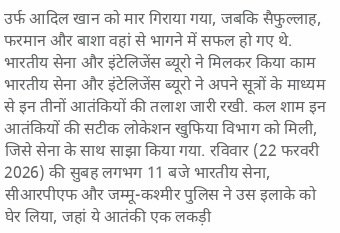उर्फ आदिल खान को मार गिराया गया, जबकि सैफुल्लाह, फरमान और बाशा वहां से भागने में सफल हो गए थे.
भारतीय सेना और इंटेलिजेंस ब्यूरो ने मिलकर किया काम
भारतीय सेना और इंटेलिजेंस ब्यूरो ने अपने सूत्रों के माध्यम से इन तीनों आतंकियों की तलाश जारी रखी. कल शाम इन आतंकियों की सटीक लोकेशन खुफिया विभाग को मिली, जिसे सेना के साथ साझा किया गया. रविवार (22 फरवरी 2026) की सुबह लगभग 11 बजे भारतीय सेना, सीआरपीएफ और जम्मू-कश्मीर पुलिस ने उस इलाके को घेर लिया, जहां ये आतंकी एक लकड़ी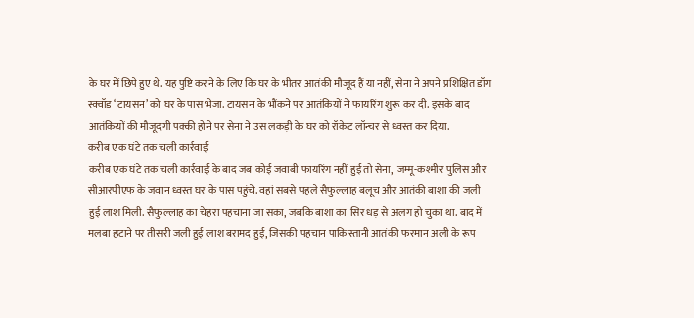के घर में छिपे हुए थे. यह पुष्टि करने के लिए कि घर के भीतर आतंकी मौजूद हैं या नहीं, सेना ने अपने प्रशिक्षित डॉग स्क्वॉड ‘टायसन’ को घर के पास भेजा. टायसन के भौंकने पर आतंकियों ने फायरिंग शुरू कर दी. इसके बाद आतंकियों की मौजूदगी पक्की होने पर सेना ने उस लकड़ी के घर को रॉकेट लॉन्चर से ध्वस्त कर दिया.
करीब एक घंटे तक चली कार्रवाई
करीब एक घंटे तक चली कार्रवाई के बाद जब कोई जवाबी फायरिंग नहीं हुई तो सेना, जम्मू-कश्मीर पुलिस और सीआरपीएफ के जवान ध्वस्त घर के पास पहुंचे. वहां सबसे पहले सैफुल्लाह बलूच और आतंकी बाशा की जली हुई लाश मिली. सैफुल्लाह का चेहरा पहचाना जा सका, जबकि बाशा का सिर धड़ से अलग हो चुका था. बाद में मलबा हटाने पर तीसरी जली हुई लाश बरामद हुई, जिसकी पहचान पाकिस्तानी आतंकी फरमान अली के रूप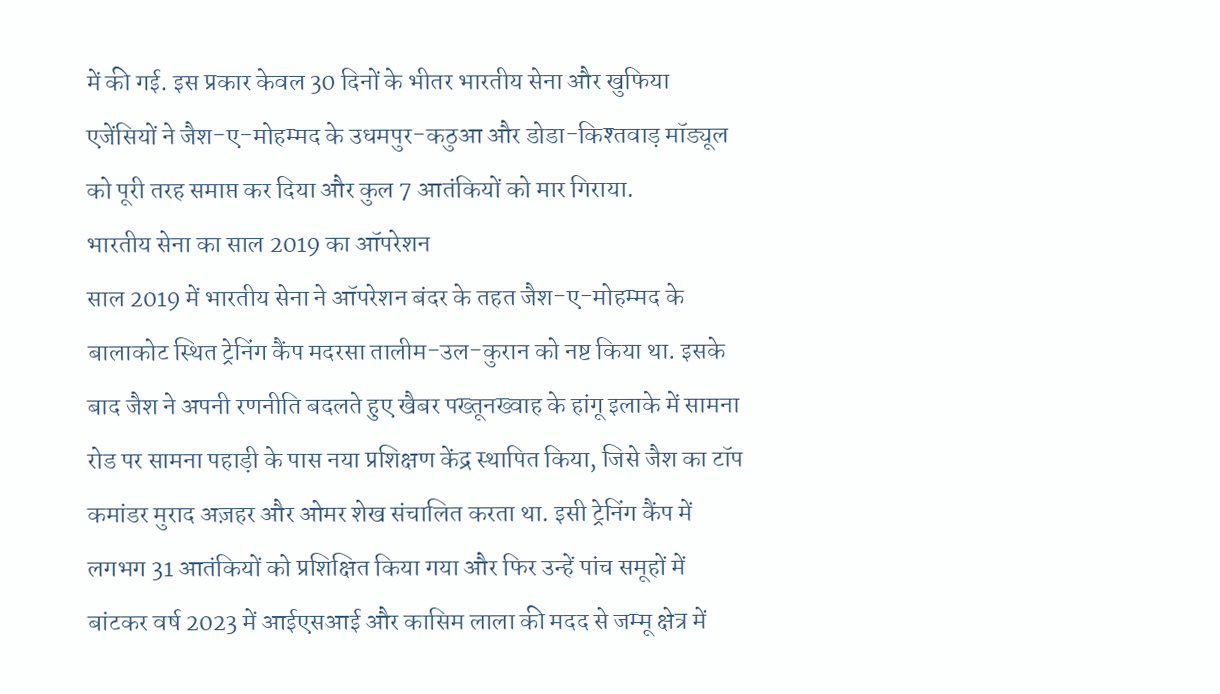में की गई. इस प्रकार केवल 30 दिनों के भीतर भारतीय सेना और खुफिया एजेंसियों ने जैश-ए-मोहम्मद के उधमपुर-कठुआ और डोडा-किश्तवाड़ मॉड्यूल को पूरी तरह समाप्त कर दिया और कुल 7 आतंकियों को मार गिराया.
भारतीय सेना का साल 2019 का ऑपरेशन
साल 2019 में भारतीय सेना ने ऑपरेशन बंदर के तहत जैश-ए-मोहम्मद के बालाकोट स्थित ट्रेनिंग कैंप मदरसा तालीम-उल-कुरान को नष्ट किया था. इसके बाद जैश ने अपनी रणनीति बदलते हुए खैबर पख्तूनख्वाह के हांगू इलाके में सामना रोड पर सामना पहाड़ी के पास नया प्रशिक्षण केंद्र स्थापित किया, जिसे जैश का टॉप कमांडर मुराद अज़हर और ओमर शेख संचालित करता था. इसी ट्रेनिंग कैंप में लगभग 31 आतंकियों को प्रशिक्षित किया गया और फिर उन्हें पांच समूहों में बांटकर वर्ष 2023 में आईएसआई और कासिम लाला की मदद से जम्मू क्षेत्र में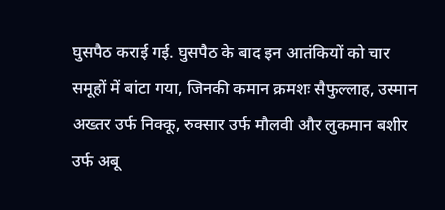घुसपैठ कराई गई. घुसपैठ के बाद इन आतंकियों को चार समूहों में बांटा गया, जिनकी कमान क्रमशः सैफुल्लाह, उस्मान अख्तर उर्फ निक्कू, रुक्सार उर्फ मौलवी और लुकमान बशीर उर्फ अबू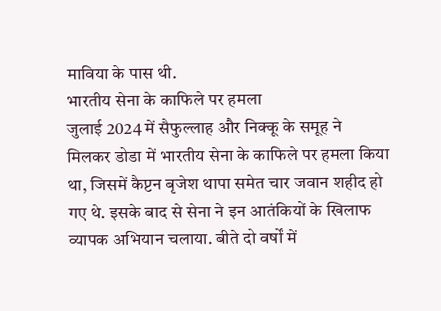माविया के पास थी.
भारतीय सेना के काफिले पर हमला
जुलाई 2024 में सैफुल्लाह और निक्कू के समूह ने मिलकर डोडा में भारतीय सेना के काफिले पर हमला किया था, जिसमें कैप्टन बृजेश थापा समेत चार जवान शहीद हो गए थे. इसके बाद से सेना ने इन आतंकियों के खिलाफ व्यापक अभियान चलाया. बीते दो वर्षों में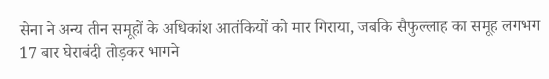सेना ने अन्य तीन समूहों के अधिकांश आतंकियों को मार गिराया, जबकि सैफुल्लाह का समूह लगभग 17 बार घेराबंदी तोड़कर भागने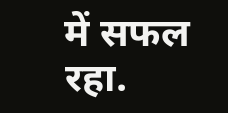में सफल रहा.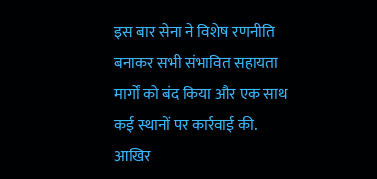इस बार सेना ने विशेष रणनीति बनाकर सभी संभावित सहायता मार्गों को बंद किया और एक साथ कई स्थानों पर कार्रवाई की. आखिर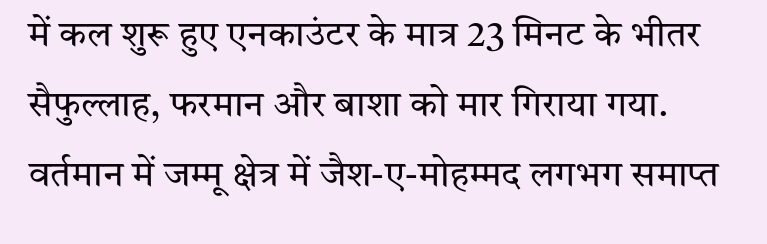में कल शुरू हुए एनकाउंटर के मात्र 23 मिनट के भीतर सैफुल्लाह, फरमान और बाशा को मार गिराया गया. वर्तमान में जम्मू क्षेत्र में जैश-ए-मोहम्मद लगभग समाप्त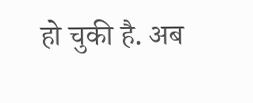हो चुकी है. अब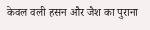केवल वली हसन और जैश का पुराना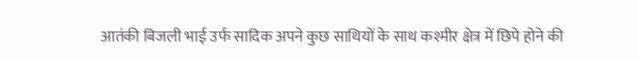आतंकी बिजली भाई उर्फ सादिक अपने कुछ साथियों के साथ कश्मीर क्षेत्र में छिपे होने की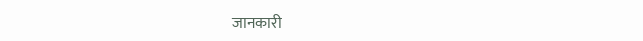जानकारी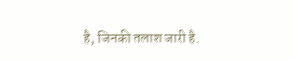है, जिनकी तलाश जारी है.